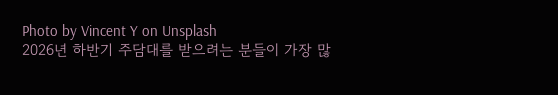Photo by Vincent Y on Unsplash
2026년 하반기 주담대를 받으려는 분들이 가장 많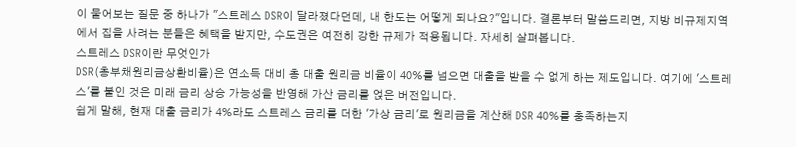이 물어보는 질문 중 하나가 "스트레스 DSR이 달라졌다던데, 내 한도는 어떻게 되나요?"입니다. 결론부터 말씀드리면, 지방 비규제지역에서 집을 사려는 분들은 혜택을 받지만, 수도권은 여전히 강한 규제가 적용됩니다. 자세히 살펴봅니다.
스트레스 DSR이란 무엇인가
DSR(총부채원리금상환비율)은 연소득 대비 총 대출 원리금 비율이 40%를 넘으면 대출을 받을 수 없게 하는 제도입니다. 여기에 '스트레스'를 붙인 것은 미래 금리 상승 가능성을 반영해 가산 금리를 얹은 버전입니다.
쉽게 말해, 현재 대출 금리가 4%라도 스트레스 금리를 더한 '가상 금리'로 원리금을 계산해 DSR 40%를 충족하는지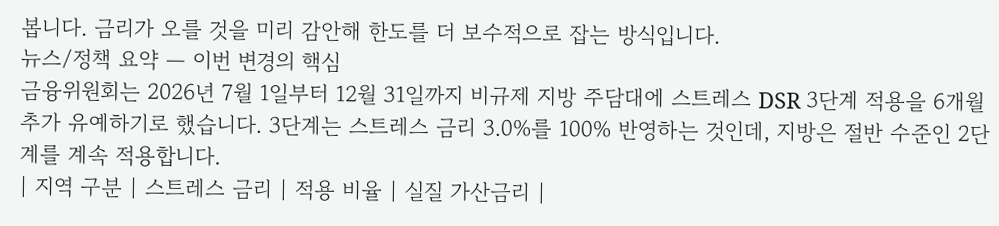봅니다. 금리가 오를 것을 미리 감안해 한도를 더 보수적으로 잡는 방식입니다.
뉴스/정책 요약 — 이번 변경의 핵심
금융위원회는 2026년 7월 1일부터 12월 31일까지 비규제 지방 주담대에 스트레스 DSR 3단계 적용을 6개월 추가 유예하기로 했습니다. 3단계는 스트레스 금리 3.0%를 100% 반영하는 것인데, 지방은 절반 수준인 2단계를 계속 적용합니다.
| 지역 구분 | 스트레스 금리 | 적용 비율 | 실질 가산금리 |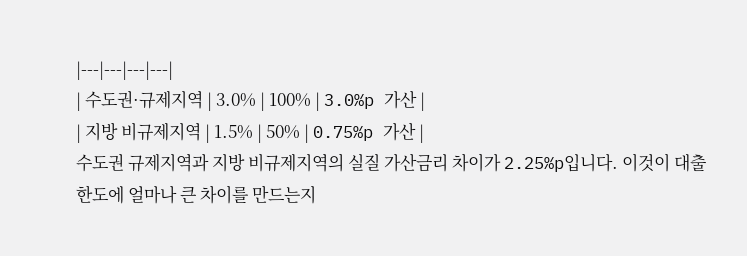|---|---|---|---|
| 수도권·규제지역 | 3.0% | 100% | 3.0%p 가산 |
| 지방 비규제지역 | 1.5% | 50% | 0.75%p 가산 |
수도권 규제지역과 지방 비규제지역의 실질 가산금리 차이가 2.25%p입니다. 이것이 대출 한도에 얼마나 큰 차이를 만드는지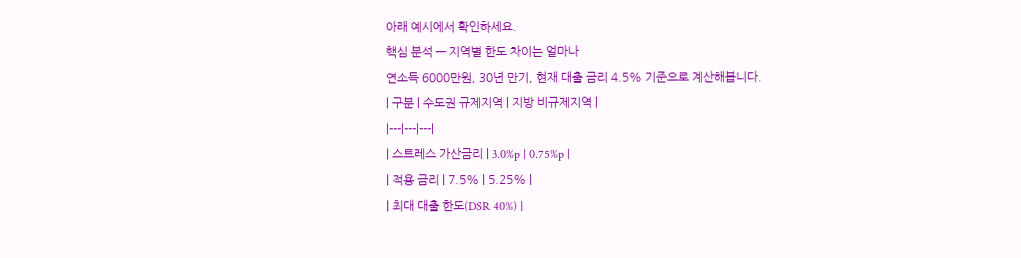아래 예시에서 확인하세요.
핵심 분석 — 지역별 한도 차이는 얼마나
연소득 6000만원, 30년 만기, 현재 대출 금리 4.5% 기준으로 계산해봅니다.
| 구분 | 수도권 규제지역 | 지방 비규제지역 |
|---|---|---|
| 스트레스 가산금리 | 3.0%p | 0.75%p |
| 적용 금리 | 7.5% | 5.25% |
| 최대 대출 한도(DSR 40%) |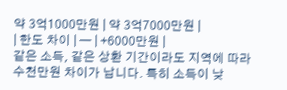약 3억1000만원 | 약 3억7000만원 |
| 한도 차이 | — | +6000만원 |
같은 소득, 같은 상환 기간이라도 지역에 따라 수천만원 차이가 납니다. 특히 소득이 낮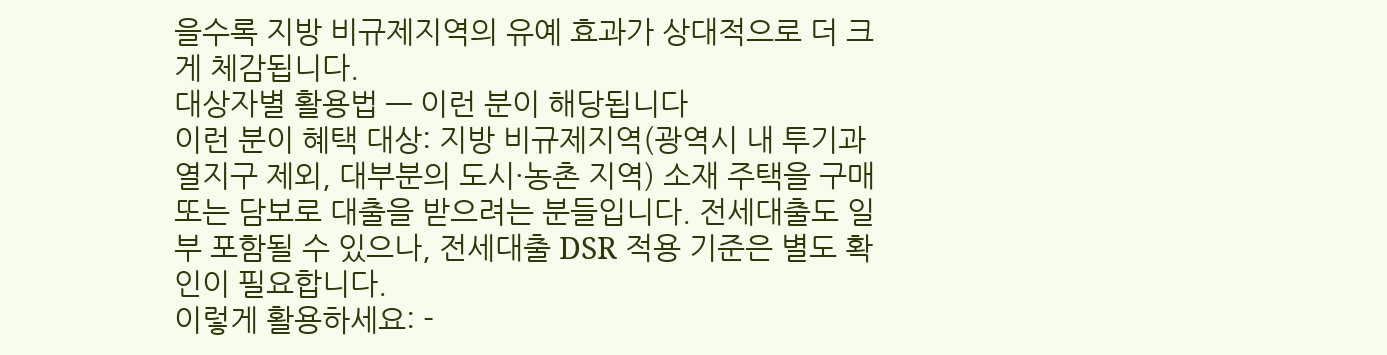을수록 지방 비규제지역의 유예 효과가 상대적으로 더 크게 체감됩니다.
대상자별 활용법 — 이런 분이 해당됩니다
이런 분이 혜택 대상: 지방 비규제지역(광역시 내 투기과열지구 제외, 대부분의 도시·농촌 지역) 소재 주택을 구매 또는 담보로 대출을 받으려는 분들입니다. 전세대출도 일부 포함될 수 있으나, 전세대출 DSR 적용 기준은 별도 확인이 필요합니다.
이렇게 활용하세요: -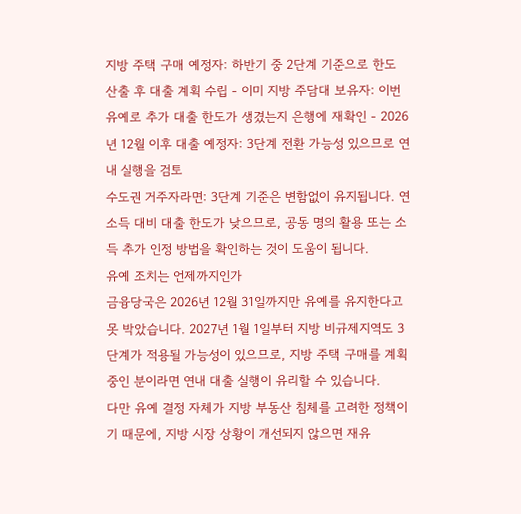지방 주택 구매 예정자: 하반기 중 2단계 기준으로 한도 산출 후 대출 계획 수립 - 이미 지방 주담대 보유자: 이번 유예로 추가 대출 한도가 생겼는지 은행에 재확인 - 2026년 12월 이후 대출 예정자: 3단계 전환 가능성 있으므로 연내 실행을 검토
수도권 거주자라면: 3단계 기준은 변함없이 유지됩니다. 연소득 대비 대출 한도가 낮으므로, 공동 명의 활용 또는 소득 추가 인정 방법을 확인하는 것이 도움이 됩니다.
유예 조치는 언제까지인가
금융당국은 2026년 12월 31일까지만 유예를 유지한다고 못 박았습니다. 2027년 1월 1일부터 지방 비규제지역도 3단계가 적용될 가능성이 있으므로, 지방 주택 구매를 계획 중인 분이라면 연내 대출 실행이 유리할 수 있습니다.
다만 유예 결정 자체가 지방 부동산 침체를 고려한 정책이기 때문에, 지방 시장 상황이 개선되지 않으면 재유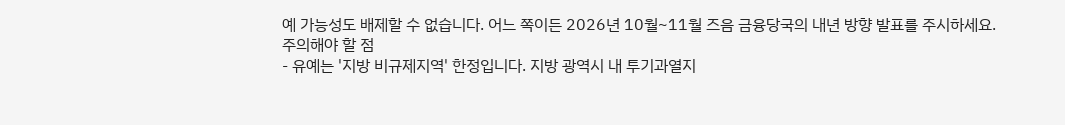예 가능성도 배제할 수 없습니다. 어느 쪽이든 2026년 10월~11월 즈음 금융당국의 내년 방향 발표를 주시하세요.
주의해야 할 점
- 유예는 '지방 비규제지역' 한정입니다. 지방 광역시 내 투기과열지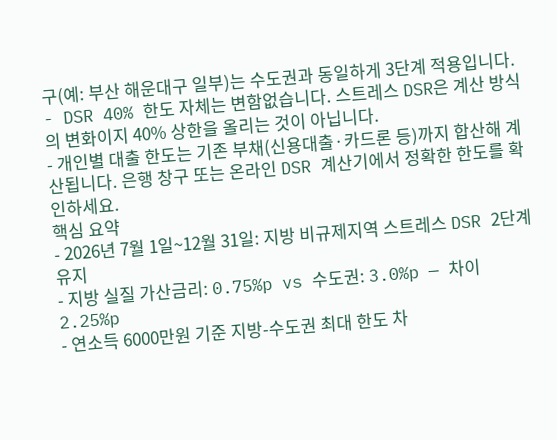구(예: 부산 해운대구 일부)는 수도권과 동일하게 3단계 적용입니다.
- DSR 40% 한도 자체는 변함없습니다. 스트레스 DSR은 계산 방식의 변화이지 40% 상한을 올리는 것이 아닙니다.
- 개인별 대출 한도는 기존 부채(신용대출·카드론 등)까지 합산해 계산됩니다. 은행 창구 또는 온라인 DSR 계산기에서 정확한 한도를 확인하세요.
핵심 요약
- 2026년 7월 1일~12월 31일: 지방 비규제지역 스트레스 DSR 2단계 유지
- 지방 실질 가산금리: 0.75%p vs 수도권: 3.0%p — 차이 2.25%p
- 연소득 6000만원 기준 지방-수도권 최대 한도 차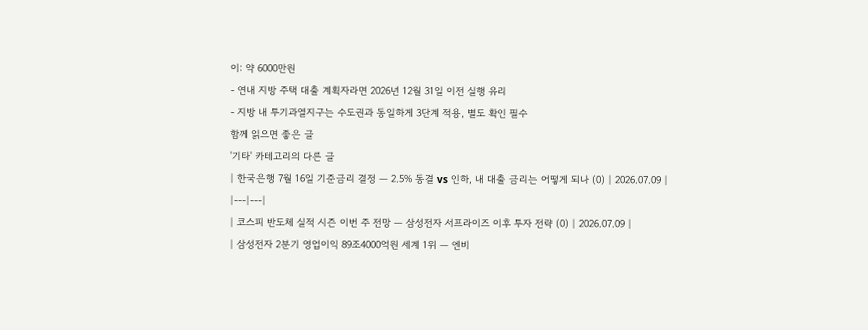이: 약 6000만원
- 연내 지방 주택 대출 계획자라면 2026년 12월 31일 이전 실행 유리
- 지방 내 투기과열지구는 수도권과 동일하게 3단계 적용, 별도 확인 필수
함께 읽으면 좋은 글
'기타' 카테고리의 다른 글
| 한국은행 7월 16일 기준금리 결정 — 2.5% 동결 vs 인하, 내 대출 금리는 어떻게 되나 (0) | 2026.07.09 |
|---|---|
| 코스피 반도체 실적 시즌 이번 주 전망 — 삼성전자 서프라이즈 이후 투자 전략 (0) | 2026.07.09 |
| 삼성전자 2분기 영업이익 89조4000억원 세계 1위 — 엔비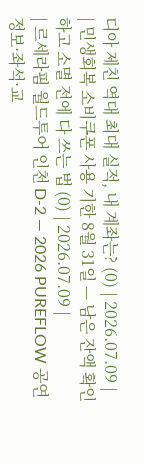디아 제친 역대 최대 실적, 내 계좌는? (0) | 2026.07.09 |
| 민생회복 소비쿠폰 사용 기한 8월 31일 — 남은 잔액 확인하고 소멸 전에 다 쓰는 법 (0) | 2026.07.09 |
| 르세라핌 월드투어 인천 D-2 — 2026 PUREFLOW 공연 정보·좌석·교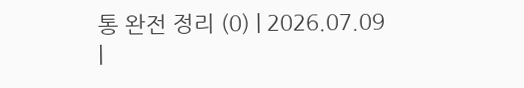통 완전 정리 (0) | 2026.07.09 |